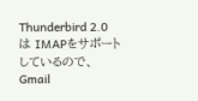Thunderbird 2.0 は IMAPをサポートしているので、
Gmail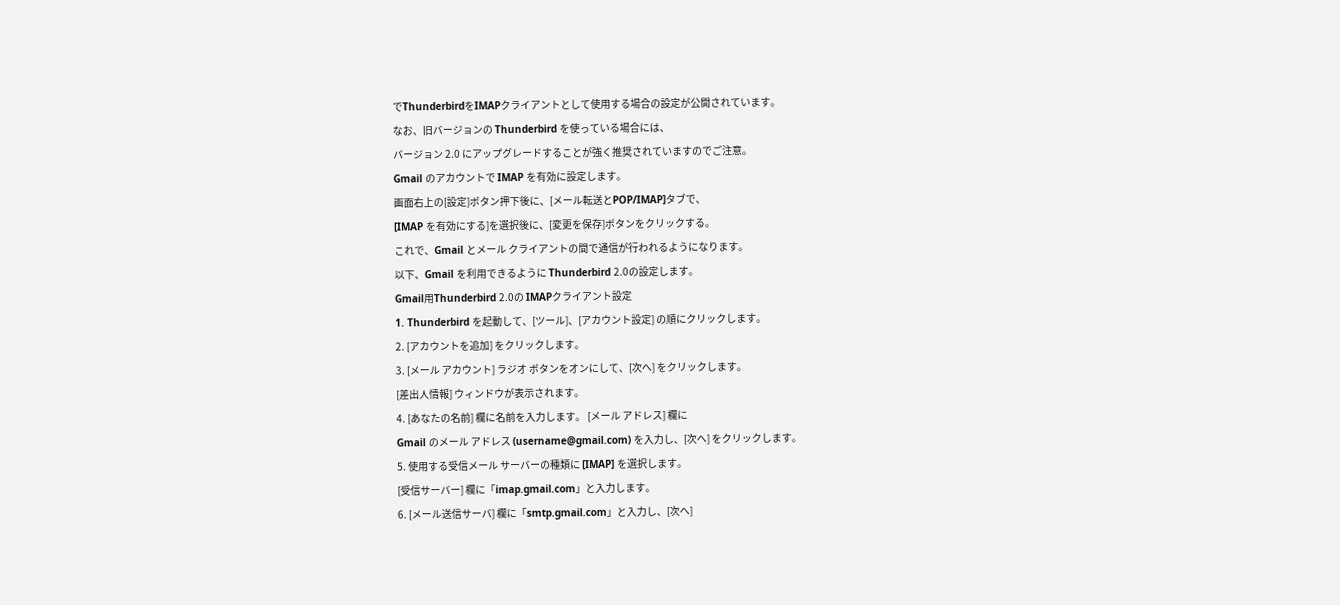でThunderbirdをIMAPクライアントとして使用する場合の設定が公開されています。
なお、旧バージョンの Thunderbird を使っている場合には、
バージョン 2.0 にアップグレードすることが強く推奨されていますのでご注意。
Gmail のアカウントで IMAP を有効に設定します。
画面右上の[設定]ボタン押下後に、[メール転送とPOP/IMAP]タブで、
[IMAP を有効にする]を選択後に、[変更を保存]ボタンをクリックする。
これで、Gmail とメール クライアントの間で通信が行われるようになります。
以下、Gmail を利用できるように Thunderbird 2.0の設定します。
Gmail用Thunderbird 2.0の IMAPクライアント設定
1. Thunderbird を起動して、[ツール]、[アカウント設定] の順にクリックします。
2. [アカウントを追加] をクリックします。
3. [メール アカウント] ラジオ ボタンをオンにして、[次へ] をクリックします。
[差出人情報] ウィンドウが表示されます。
4. [あなたの名前] 欄に名前を入力します。 [メール アドレス] 欄に
Gmail のメール アドレス (username@gmail.com) を入力し、[次へ] をクリックします。
5. 使用する受信メール サーバーの種類に [IMAP] を選択します。
[受信サーバー] 欄に「imap.gmail.com」と入力します。
6. [メール送信サーバ] 欄に「smtp.gmail.com」と入力し、[次へ]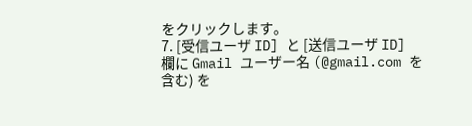をクリックします。
7. [受信ユーザ ID] と [送信ユーザ ID] 欄に Gmail ユーザー名 (@gmail.com を含む) を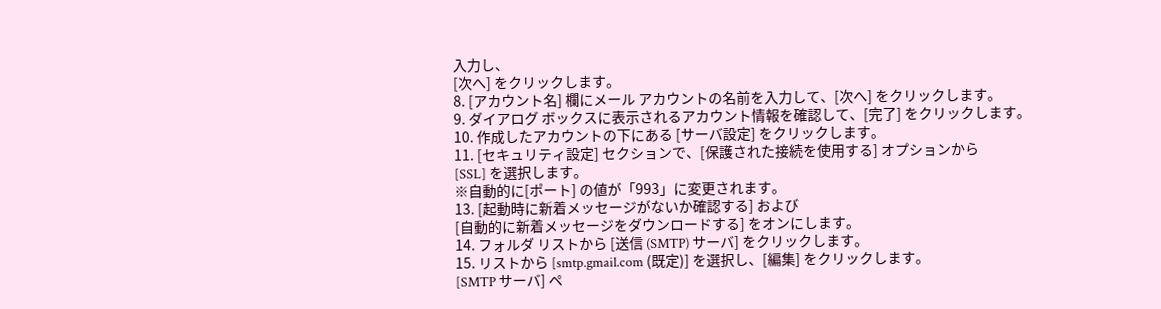入力し、
[次へ] をクリックします。
8. [アカウント名] 欄にメール アカウントの名前を入力して、[次へ] をクリックします。
9. ダイアログ ボックスに表示されるアカウント情報を確認して、[完了] をクリックします。
10. 作成したアカウントの下にある [サーバ設定] をクリックします。
11. [セキュリティ設定] セクションで、[保護された接続を使用する] オプションから
[SSL] を選択します。
※自動的に[ポート] の値が「993」に変更されます。
13. [起動時に新着メッセージがないか確認する] および
[自動的に新着メッセージをダウンロードする] をオンにします。
14. フォルダ リストから [送信 (SMTP) サーバ] をクリックします。
15. リストから [smtp.gmail.com (既定)] を選択し、[編集] をクリックします。
[SMTP サーバ] ペ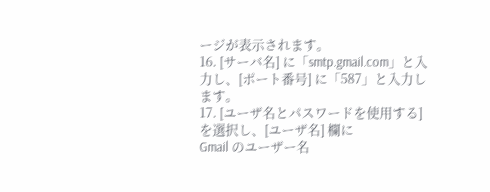ージが表示されます。
16. [サーバ名] に「smtp.gmail.com」と入力し、[ポート番号] に「587」と入力します。
17. [ユーザ名とパスワードを使用する] を選択し、[ユーザ名] 欄に
Gmail のユーザー名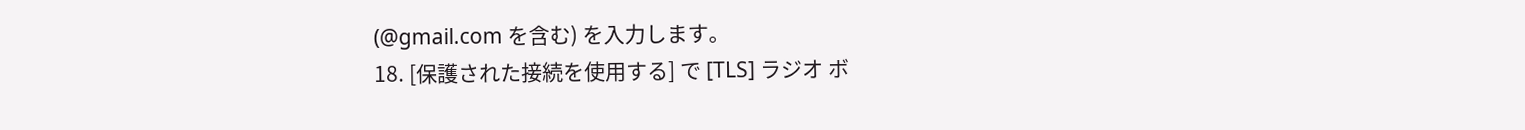(@gmail.com を含む) を入力します。
18. [保護された接続を使用する] で [TLS] ラジオ ボ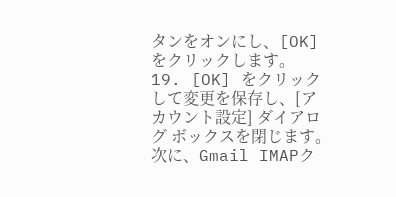タンをオンにし、[OK] をクリックします。
19. [OK] をクリックして変更を保存し、[アカウント設定] ダイアログ ボックスを閉じます。
次に、Gmail IMAPク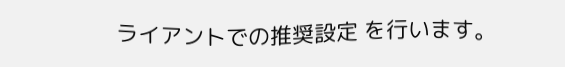ライアントでの推奨設定 を行います。